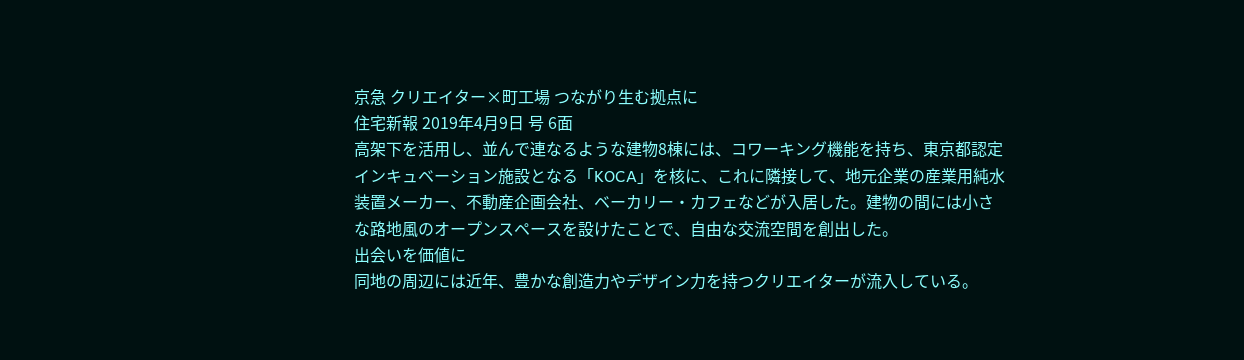京急 クリエイター×町工場 つながり生む拠点に
住宅新報 2019年4月9日 号 6面
高架下を活用し、並んで連なるような建物8棟には、コワーキング機能を持ち、東京都認定インキュベーション施設となる「KOCA」を核に、これに隣接して、地元企業の産業用純水装置メーカー、不動産企画会社、ベーカリー・カフェなどが入居した。建物の間には小さな路地風のオープンスペースを設けたことで、自由な交流空間を創出した。
出会いを価値に
同地の周辺には近年、豊かな創造力やデザイン力を持つクリエイターが流入している。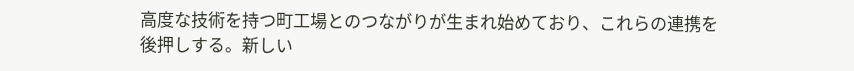高度な技術を持つ町工場とのつながりが生まれ始めており、これらの連携を後押しする。新しい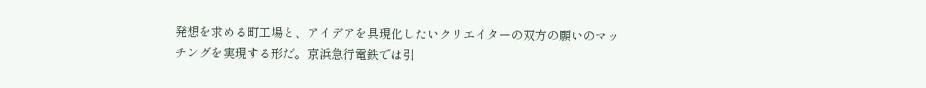発想を求める町工場と、アイデアを具現化したいクリエイターの双方の願いのマッチングを実現する形だ。京浜急行電鉄では引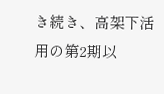き続き、高架下活用の第2期以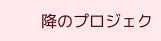降のプロジェク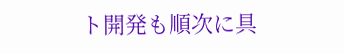ト開発も順次に具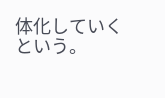体化していくという。